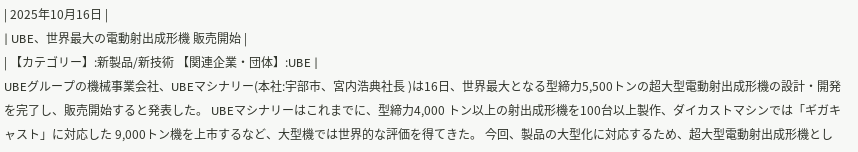| 2025年10月16日 |
| UBE、世界最大の電動射出成形機 販売開始 |
| 【カテゴリー】:新製品/新技術 【関連企業・団体】:UBE |
UBEグループの機械事業会社、UBEマシナリー(本社:宇部市、宮内浩典社長 )は16日、世界最大となる型締力5,500トンの超大型電動射出成形機の設計・開発を完了し、販売開始すると発表した。 UBEマシナリーはこれまでに、型締力4,000 トン以上の射出成形機を100台以上製作、ダイカストマシンでは「ギガキャスト」に対応した 9,000トン機を上市するなど、大型機では世界的な評価を得てきた。 今回、製品の大型化に対応するため、超大型電動射出成形機とし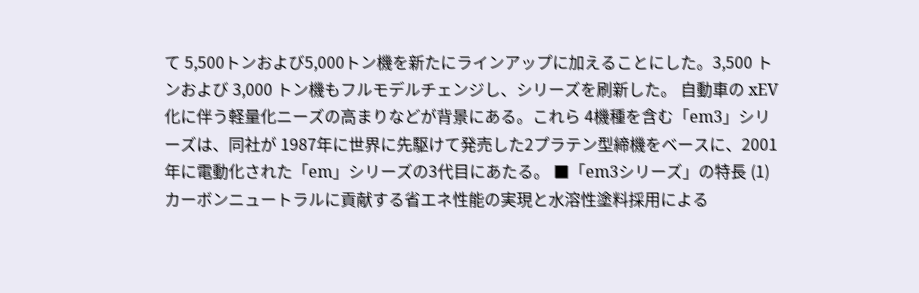て 5,500トンおよび5,000トン機を新たにラインアップに加えることにした。3,500 トンおよび 3,000 トン機もフルモデルチェンジし、シリーズを刷新した。 自動車の xEV 化に伴う軽量化ニーズの高まりなどが背景にある。これら 4機種を含む「em3」シリーズは、同社が 1987年に世界に先駆けて発売した2プラテン型締機をベースに、2001 年に電動化された「em」シリーズの3代目にあたる。 ■「em3シリーズ」の特長 (1)カーボンニュートラルに貢献する省エネ性能の実現と水溶性塗料採用による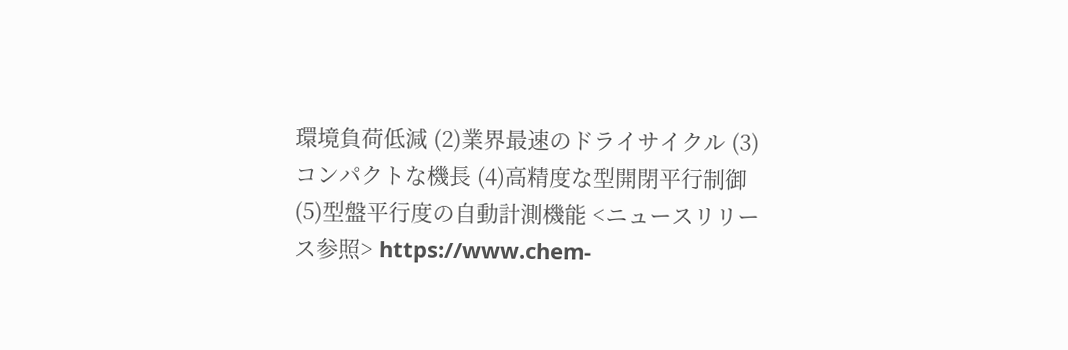環境負荷低減 (2)業界最速のドライサイクル (3)コンパクトな機長 (4)高精度な型開閉平行制御 (5)型盤平行度の自動計測機能 <ニュースリリース参照> https://www.chem-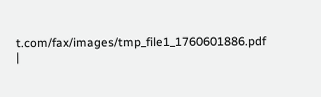t.com/fax/images/tmp_file1_1760601886.pdf |